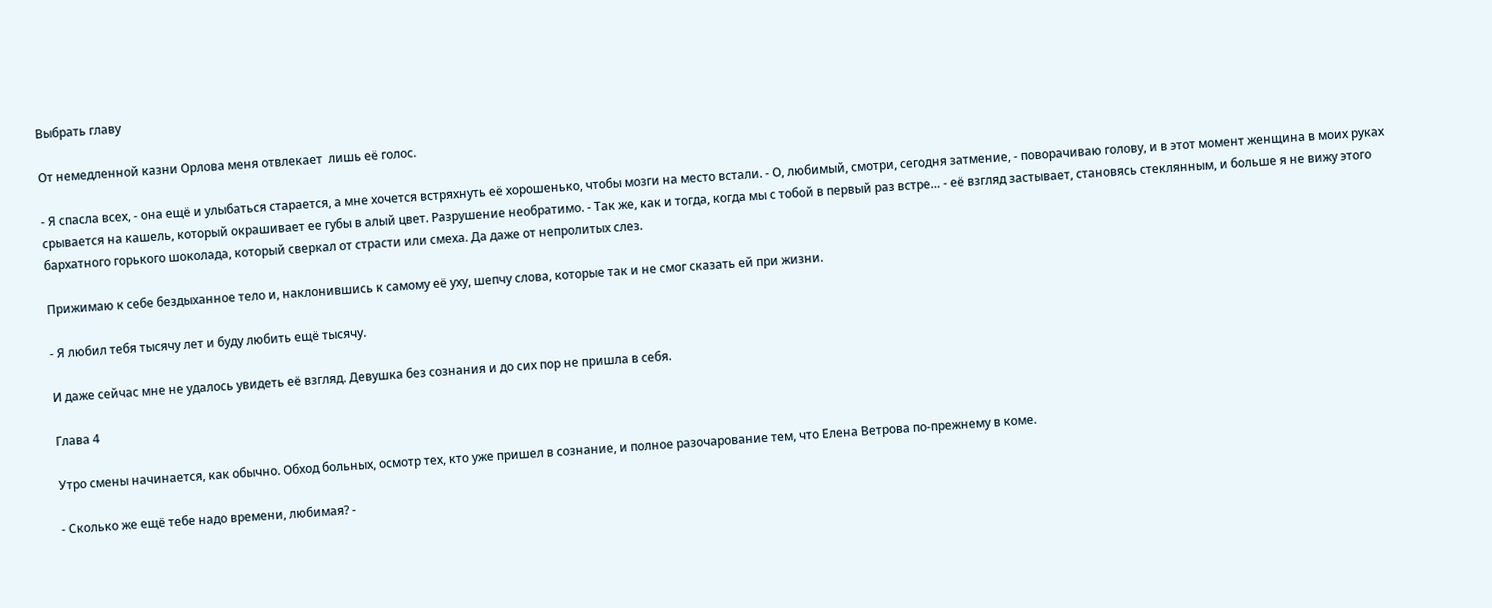Выбрать главу

От немедленной казни Орлова меня отвлекает  лишь её голос.

- Я спасла всех, - она ещё и улыбаться старается, а мне хочется встряхнуть её хорошенько, чтобы мозги на место встали. - О, любимый, смотри, сегодня затмение, - поворачиваю голову, и в этот момент женщина в моих руках срывается на кашель, который окрашивает ее губы в алый цвет. Разрушение необратимо. - Так же, как и тогда, когда мы с тобой в первый раз встре… - её взгляд застывает, становясь стеклянным, и больше я не вижу этого бархатного горького шоколада, который сверкал от страсти или смеха. Да даже от непролитых слез.

Прижимаю к себе бездыханное тело и, наклонившись к самому её уху, шепчу слова, которые так и не смог сказать ей при жизни.

- Я любил тебя тысячу лет и буду любить ещё тысячу.

И даже сейчас мне не удалось увидеть её взгляд. Девушка без сознания и до сих пор не пришла в себя.

Глава 4

Утро смены начинается, как обычно. Обход больных, осмотр тех, кто уже пришел в сознание, и полное разочарование тем, что Елена Ветрова по-прежнему в коме.

- Сколько же ещё тебе надо времени, любимая? -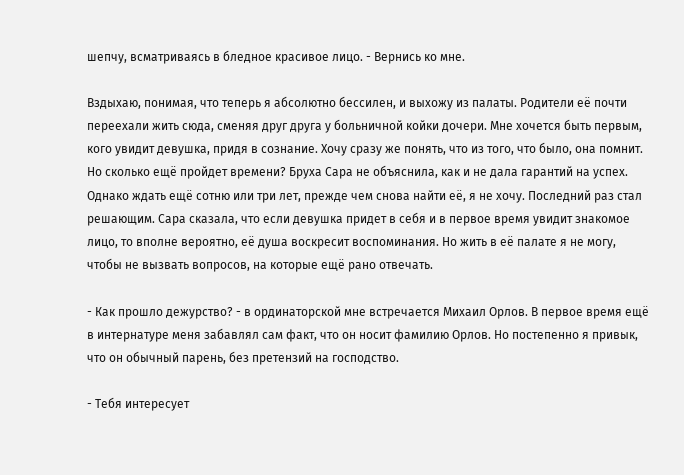шепчу, всматриваясь в бледное красивое лицо. - Вернись ко мне.

Вздыхаю, понимая, что теперь я абсолютно бессилен, и выхожу из палаты. Родители её почти переехали жить сюда, сменяя друг друга у больничной койки дочери. Мне хочется быть первым, кого увидит девушка, придя в сознание. Хочу сразу же понять, что из того, что было, она помнит. Но сколько ещё пройдет времени? Бруха Сара не объяснила, как и не дала гарантий на успех. Однако ждать ещё сотню или три лет, прежде чем снова найти её, я не хочу. Последний раз стал решающим. Сара сказала, что если девушка придет в себя и в первое время увидит знакомое лицо, то вполне вероятно, её душа воскресит воспоминания. Но жить в её палате я не могу, чтобы не вызвать вопросов, на которые ещё рано отвечать.

- Как прошло дежурство? - в ординаторской мне встречается Михаил Орлов. В первое время ещё в интернатуре меня забавлял сам факт, что он носит фамилию Орлов. Но постепенно я привык, что он обычный парень, без претензий на господство.

- Тебя интересует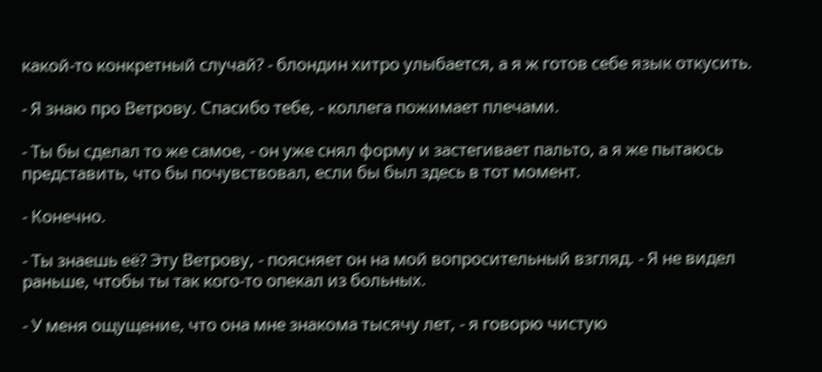какой-то конкретный случай? - блондин хитро улыбается, а я ж готов себе язык откусить.

- Я знаю про Ветрову. Спасибо тебе, - коллега пожимает плечами.

- Ты бы сделал то же самое, - он уже снял форму и застегивает пальто, а я же пытаюсь представить, что бы почувствовал, если бы был здесь в тот момент.

- Конечно.

- Ты знаешь её? Эту Ветрову, - поясняет он на мой вопросительный взгляд. - Я не видел раньше, чтобы ты так кого-то опекал из больных.

- У меня ощущение, что она мне знакома тысячу лет, - я говорю чистую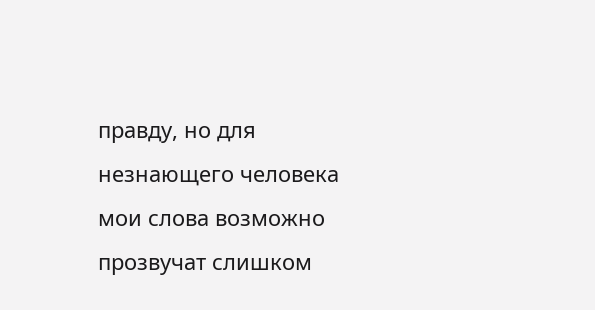правду, но для незнающего человека мои слова возможно прозвучат слишком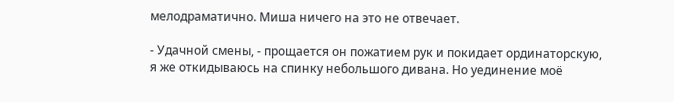мелодраматично. Миша ничего на это не отвечает.

- Удачной смены, - прощается он пожатием рук и покидает ординаторскую, я же откидываюсь на спинку небольшого дивана. Но уединение моё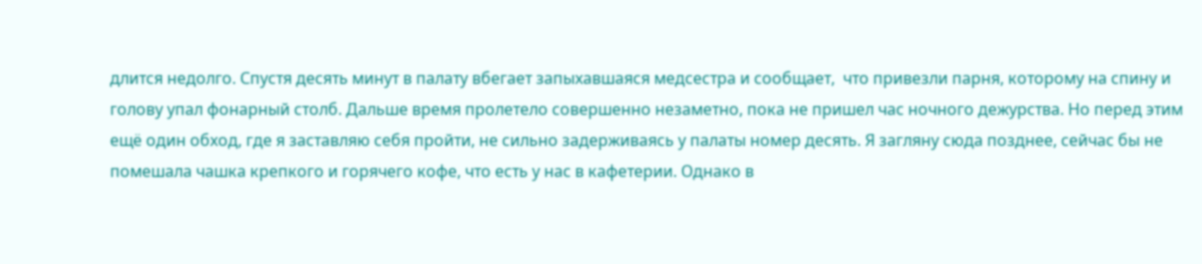длится недолго. Спустя десять минут в палату вбегает запыхавшаяся медсестра и сообщает,  что привезли парня, которому на спину и голову упал фонарный столб. Дальше время пролетело совершенно незаметно, пока не пришел час ночного дежурства. Но перед этим ещё один обход, где я заставляю себя пройти, не сильно задерживаясь у палаты номер десять. Я загляну сюда позднее, сейчас бы не помешала чашка крепкого и горячего кофе, что есть у нас в кафетерии. Однако в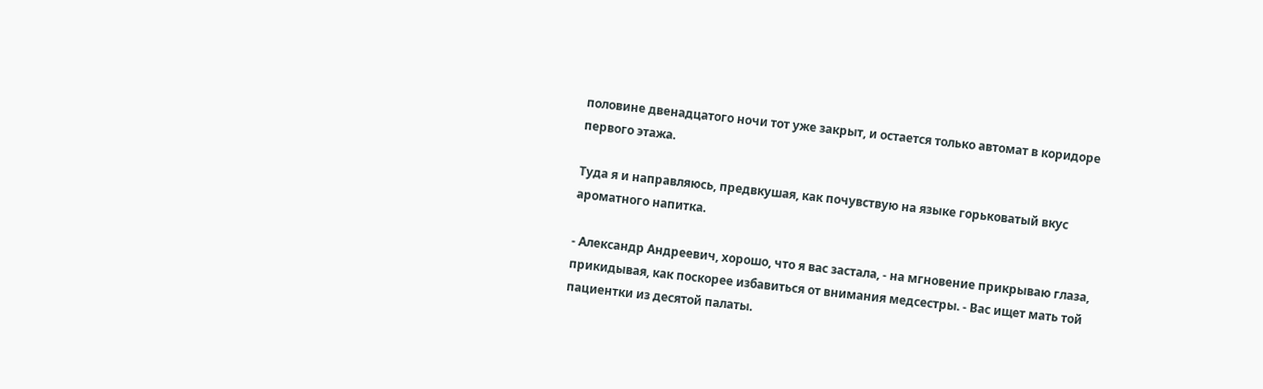половине двенадцатого ночи тот уже закрыт, и остается только автомат в коридоре первого этажа.

Туда я и направляюсь, предвкушая, как почувствую на языке горьковатый вкус ароматного напитка.

- Александр Андреевич, хорошо, что я вас застала, - на мгновение прикрываю глаза, прикидывая, как поскорее избавиться от внимания медсестры. - Вас ищет мать той пациентки из десятой палаты.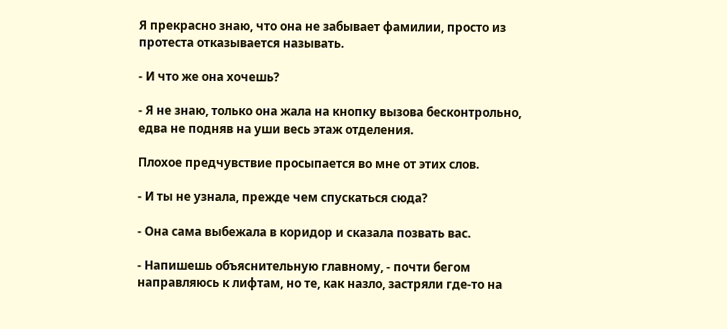Я прекрасно знаю, что она не забывает фамилии, просто из протеста отказывается называть.

- И что же она хочешь?

- Я не знаю, только она жала на кнопку вызова бесконтрольно, едва не подняв на уши весь этаж отделения.

Плохое предчувствие просыпается во мне от этих слов.

- И ты не узнала, прежде чем спускаться сюда?

- Она сама выбежала в коридор и сказала позвать вас.

- Напишешь объяснительную главному, - почти бегом направляюсь к лифтам, но те, как назло, застряли где-то на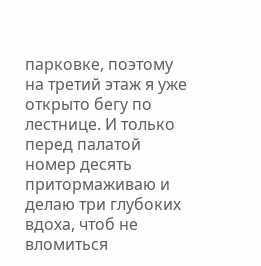парковке, поэтому на третий этаж я уже открыто бегу по лестнице. И только перед палатой номер десять притормаживаю и делаю три глубоких вдоха, чтоб не вломиться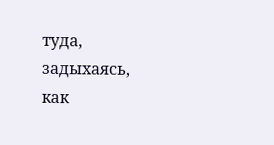туда, задыхаясь, как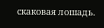скаковая лошадь.